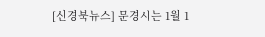[신경북뉴스] 문경시는 1월 1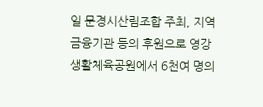일 문경시산림조합 주최, 지역 금융기관 등의 후원으로 영강생활체육공원에서 6천여 명의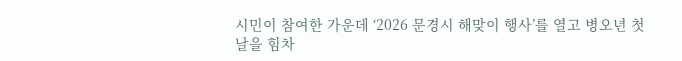시민이 참여한 가운데 ‘2026 문경시 해맞이 행사’를 열고 병오년 첫날을 힘차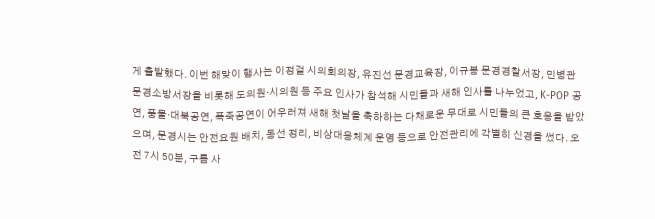게 출발했다. 이번 해맞이 행사는 이정걸 시의회의장, 유진선 문경교육장, 이규봉 문경경찰서장, 민병관 문경소방서장을 비롯해 도의원·시의원 등 주요 인사가 참석해 시민들과 새해 인사를 나누었고, K-POP 공연, 풍물·대북공연, 폭죽공연이 어우러져 새해 첫날을 축하하는 다채로운 무대로 시민들의 큰 호응을 받았으며, 문경시는 안전요원 배치, 동선 정리, 비상대응체계 운영 등으로 안전관리에 각별히 신경을 썼다. 오전 7시 50분, 구름 사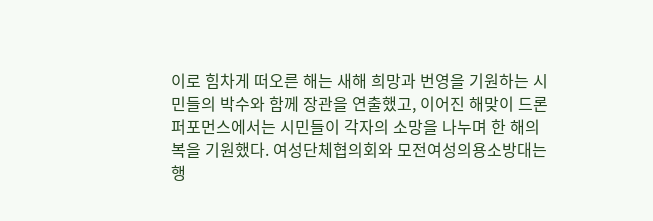이로 힘차게 떠오른 해는 새해 희망과 번영을 기원하는 시민들의 박수와 함께 장관을 연출했고, 이어진 해맞이 드론 퍼포먼스에서는 시민들이 각자의 소망을 나누며 한 해의 복을 기원했다. 여성단체협의회와 모전여성의용소방대는 행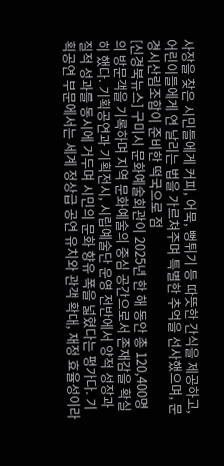사장을 찾은 시민들에게 커피, 어묵, 뻥튀기 등 따뜻한 간식을 제공하고, 어린이들에게 연 날리는 법을 가르쳐주며 특별한 추억을 선사했으며, 문경시산림조합이 준비한 떡국으로 점
[신경북뉴스] 구미시 문화예술회관이 2025년 한 해 동안 총 120,400명의 방문객을 기록하며 지역 문화예술의 중심 공간으로서 존재감을 확실히 했다. 기획공연과 기획전시, 시립예술단 운영 전반에서 양적 성장과 질적 성과를 동시에 거두며 시민의 문화 향유 폭을 넓혔다는 평가다. 기획공연 부문에서는 세계 정상급 공연 유치와 관객 확대, 재정 효율성이라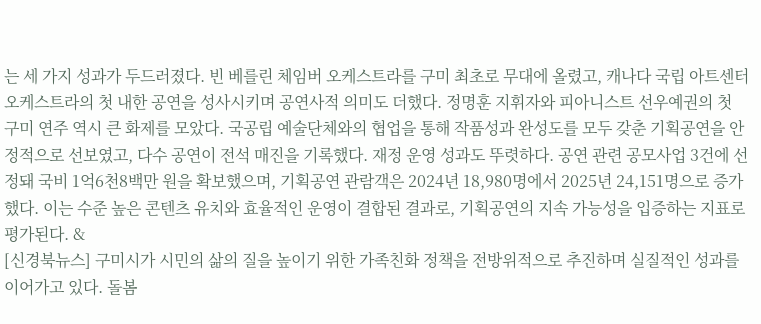는 세 가지 성과가 두드러졌다. 빈 베를린 체임버 오케스트라를 구미 최초로 무대에 올렸고, 캐나다 국립 아트센터 오케스트라의 첫 내한 공연을 성사시키며 공연사적 의미도 더했다. 정명훈 지휘자와 피아니스트 선우예권의 첫 구미 연주 역시 큰 화제를 모았다. 국공립 예술단체와의 협업을 통해 작품성과 완성도를 모두 갖춘 기획공연을 안정적으로 선보였고, 다수 공연이 전석 매진을 기록했다. 재정 운영 성과도 뚜렷하다. 공연 관련 공모사업 3건에 선정돼 국비 1억6천8백만 원을 확보했으며, 기획공연 관람객은 2024년 18,980명에서 2025년 24,151명으로 증가했다. 이는 수준 높은 콘텐츠 유치와 효율적인 운영이 결합된 결과로, 기획공연의 지속 가능성을 입증하는 지표로 평가된다. &
[신경북뉴스] 구미시가 시민의 삶의 질을 높이기 위한 가족친화 정책을 전방위적으로 추진하며 실질적인 성과를 이어가고 있다. 돌봄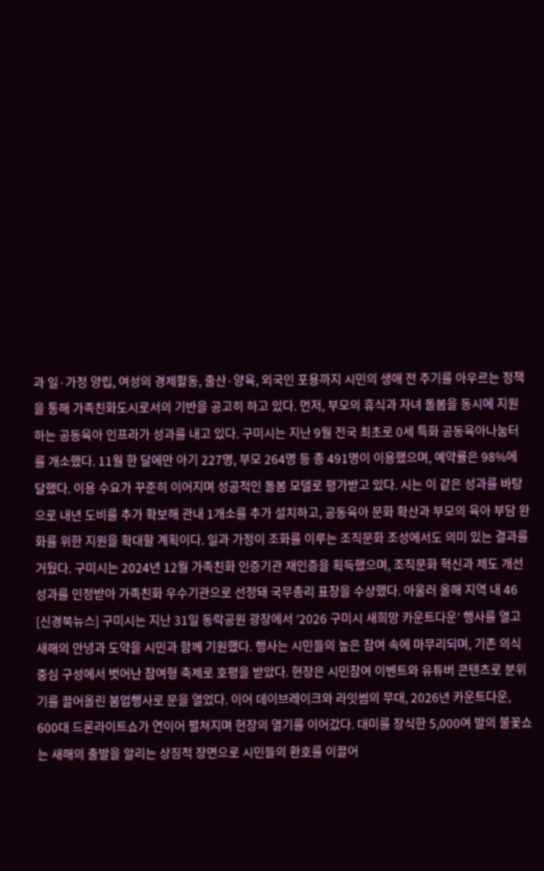과 일·가정 양립, 여성의 경제활동, 출산·양육, 외국인 포용까지 시민의 생애 전 주기를 아우르는 정책을 통해 가족친화도시로서의 기반을 공고히 하고 있다. 먼저, 부모의 휴식과 자녀 돌봄을 동시에 지원하는 공동육아 인프라가 성과를 내고 있다. 구미시는 지난 9월 전국 최초로 0세 특화 공동육아나눔터를 개소했다. 11월 한 달에만 아기 227명, 부모 264명 등 총 491명이 이용했으며, 예약률은 98%에 달했다. 이용 수요가 꾸준히 이어지며 성공적인 돌봄 모델로 평가받고 있다. 시는 이 같은 성과를 바탕으로 내년 도비를 추가 확보해 관내 1개소를 추가 설치하고, 공동육아 문화 확산과 부모의 육아 부담 완화를 위한 지원을 확대할 계획이다. 일과 가정이 조화를 이루는 조직문화 조성에서도 의미 있는 결과를 거뒀다. 구미시는 2024년 12월 가족친화 인증기관 재인증을 획득했으며, 조직문화 혁신과 제도 개선 성과를 인정받아 가족친화 우수기관으로 선정돼 국무총리 표창을 수상했다. 아울러 올해 지역 내 46
[신경북뉴스] 구미시는 지난 31일 동락공원 광장에서 ‘2026 구미시 새희망 카운트다운’ 행사를 열고 새해의 안녕과 도약을 시민과 함께 기원했다. 행사는 시민들의 높은 참여 속에 마무리되며, 기존 의식 중심 구성에서 벗어난 참여형 축제로 호평을 받았다. 현장은 시민참여 이벤트와 유튜버 콘텐츠로 분위기를 끌어올린 붐업행사로 문을 열었다. 이어 데이브레이크와 라잇썸의 무대, 2026년 카운트다운, 600대 드론라이트쇼가 연이어 펼쳐지며 현장의 열기를 이어갔다. 대미를 장식한 5,000여 발의 불꽃쇼는 새해의 출발을 알리는 상징적 장면으로 시민들의 환호를 이끌어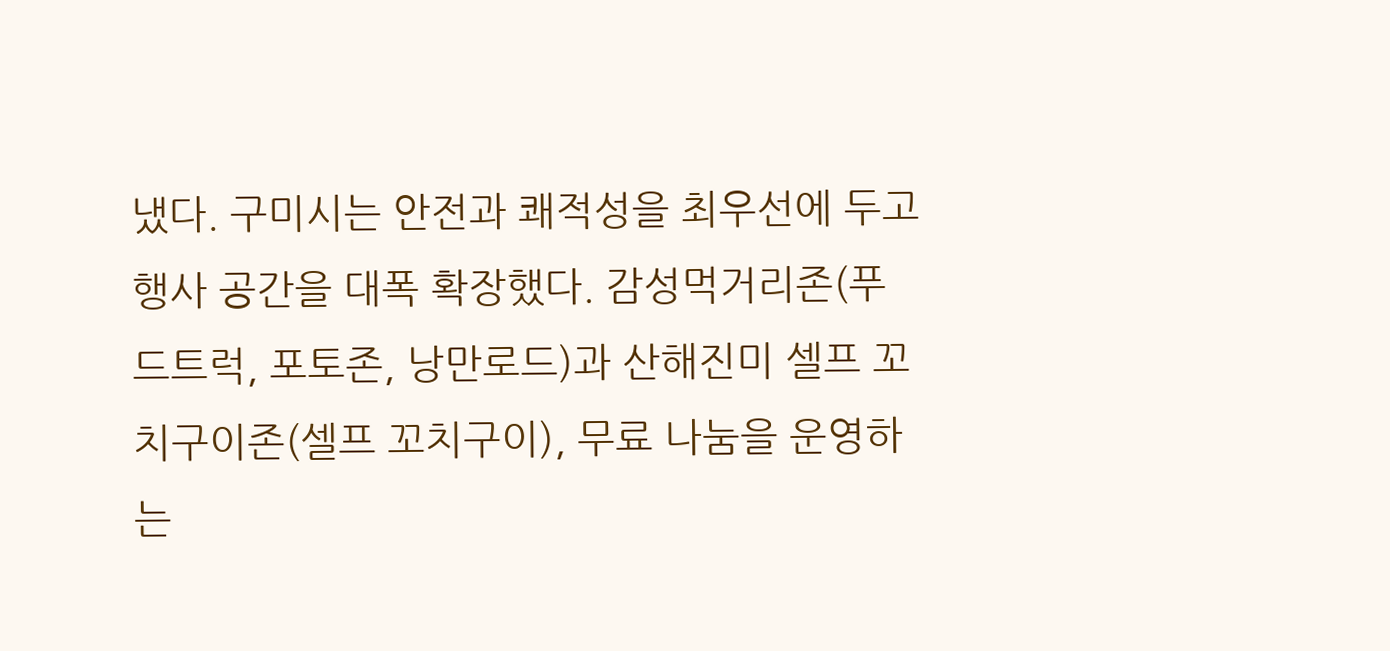냈다. 구미시는 안전과 쾌적성을 최우선에 두고 행사 공간을 대폭 확장했다. 감성먹거리존(푸드트럭, 포토존, 낭만로드)과 산해진미 셀프 꼬치구이존(셀프 꼬치구이), 무료 나눔을 운영하는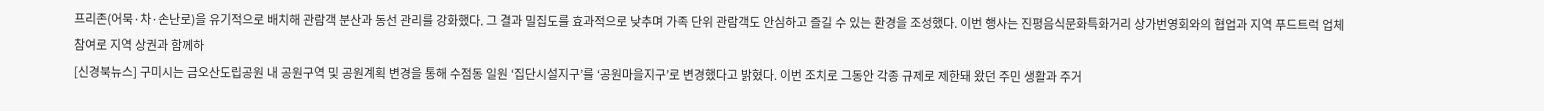프리존(어묵·차·손난로)을 유기적으로 배치해 관람객 분산과 동선 관리를 강화했다. 그 결과 밀집도를 효과적으로 낮추며 가족 단위 관람객도 안심하고 즐길 수 있는 환경을 조성했다. 이번 행사는 진평음식문화특화거리 상가번영회와의 협업과 지역 푸드트럭 업체 참여로 지역 상권과 함께하
[신경북뉴스] 구미시는 금오산도립공원 내 공원구역 및 공원계획 변경을 통해 수점동 일원 ‘집단시설지구’를 ‘공원마을지구’로 변경했다고 밝혔다. 이번 조치로 그동안 각종 규제로 제한돼 왔던 주민 생활과 주거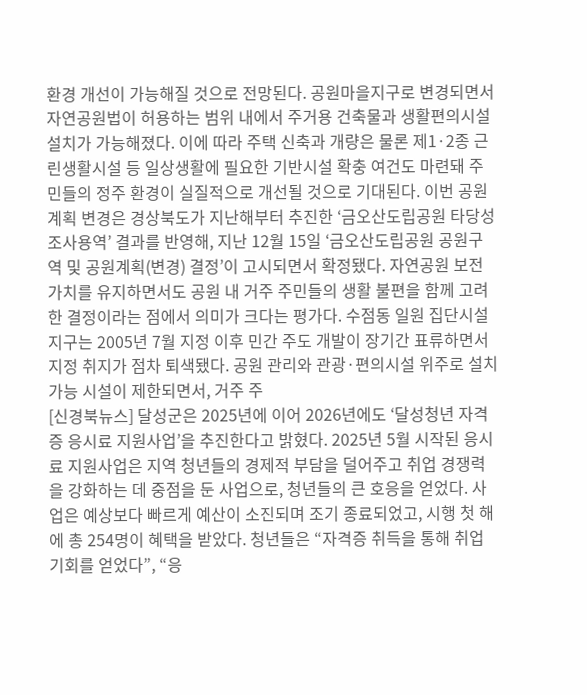환경 개선이 가능해질 것으로 전망된다. 공원마을지구로 변경되면서 자연공원법이 허용하는 범위 내에서 주거용 건축물과 생활편의시설 설치가 가능해졌다. 이에 따라 주택 신축과 개량은 물론 제1·2종 근린생활시설 등 일상생활에 필요한 기반시설 확충 여건도 마련돼 주민들의 정주 환경이 실질적으로 개선될 것으로 기대된다. 이번 공원계획 변경은 경상북도가 지난해부터 추진한 ‘금오산도립공원 타당성 조사용역’ 결과를 반영해, 지난 12월 15일 ‘금오산도립공원 공원구역 및 공원계획(변경) 결정’이 고시되면서 확정됐다. 자연공원 보전 가치를 유지하면서도 공원 내 거주 주민들의 생활 불편을 함께 고려한 결정이라는 점에서 의미가 크다는 평가다. 수점동 일원 집단시설지구는 2005년 7월 지정 이후 민간 주도 개발이 장기간 표류하면서 지정 취지가 점차 퇴색됐다. 공원 관리와 관광·편의시설 위주로 설치 가능 시설이 제한되면서, 거주 주
[신경북뉴스] 달성군은 2025년에 이어 2026년에도 ‘달성청년 자격증 응시료 지원사업’을 추진한다고 밝혔다. 2025년 5월 시작된 응시료 지원사업은 지역 청년들의 경제적 부담을 덜어주고 취업 경쟁력을 강화하는 데 중점을 둔 사업으로, 청년들의 큰 호응을 얻었다. 사업은 예상보다 빠르게 예산이 소진되며 조기 종료되었고, 시행 첫 해에 총 254명이 혜택을 받았다. 청년들은 “자격증 취득을 통해 취업 기회를 얻었다”, “응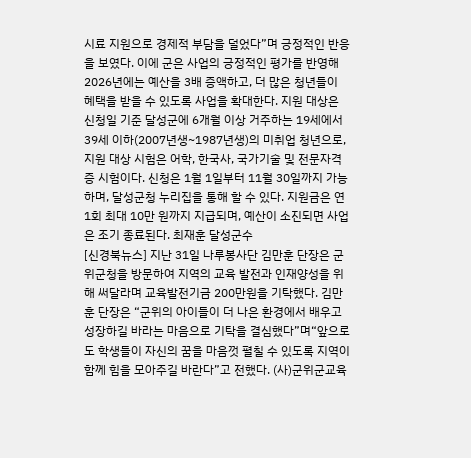시료 지원으로 경제적 부담을 덜었다”며 긍정적인 반응을 보였다. 이에 군은 사업의 긍정적인 평가를 반영해 2026년에는 예산을 3배 증액하고, 더 많은 청년들이 혜택을 받을 수 있도록 사업을 확대한다. 지원 대상은 신청일 기준 달성군에 6개월 이상 거주하는 19세에서 39세 이하(2007년생~1987년생)의 미취업 청년으로, 지원 대상 시험은 어학, 한국사, 국가기술 및 전문자격증 시험이다. 신청은 1월 1일부터 11월 30일까지 가능하며, 달성군청 누리집을 통해 할 수 있다. 지원금은 연 1회 최대 10만 원까지 지급되며, 예산이 소진되면 사업은 조기 종료된다. 최재훈 달성군수
[신경북뉴스] 지난 31일 나루봉사단 김만훈 단장은 군위군청을 방문하여 지역의 교육 발전과 인재양성을 위해 써달라며 교육발전기금 200만원을 기탁했다. 김만훈 단장은 “군위의 아이들이 더 나은 환경에서 배우고 성장하길 바라는 마음으로 기탁을 결심했다”며“앞으로도 학생들이 자신의 꿈을 마음껏 펼칠 수 있도록 지역이 함께 힘을 모아주길 바란다”고 전했다. (사)군위군교육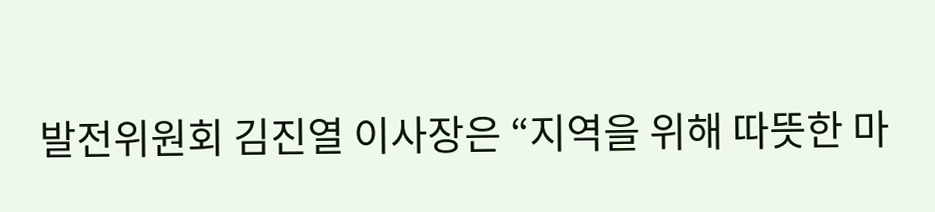발전위원회 김진열 이사장은 “지역을 위해 따뜻한 마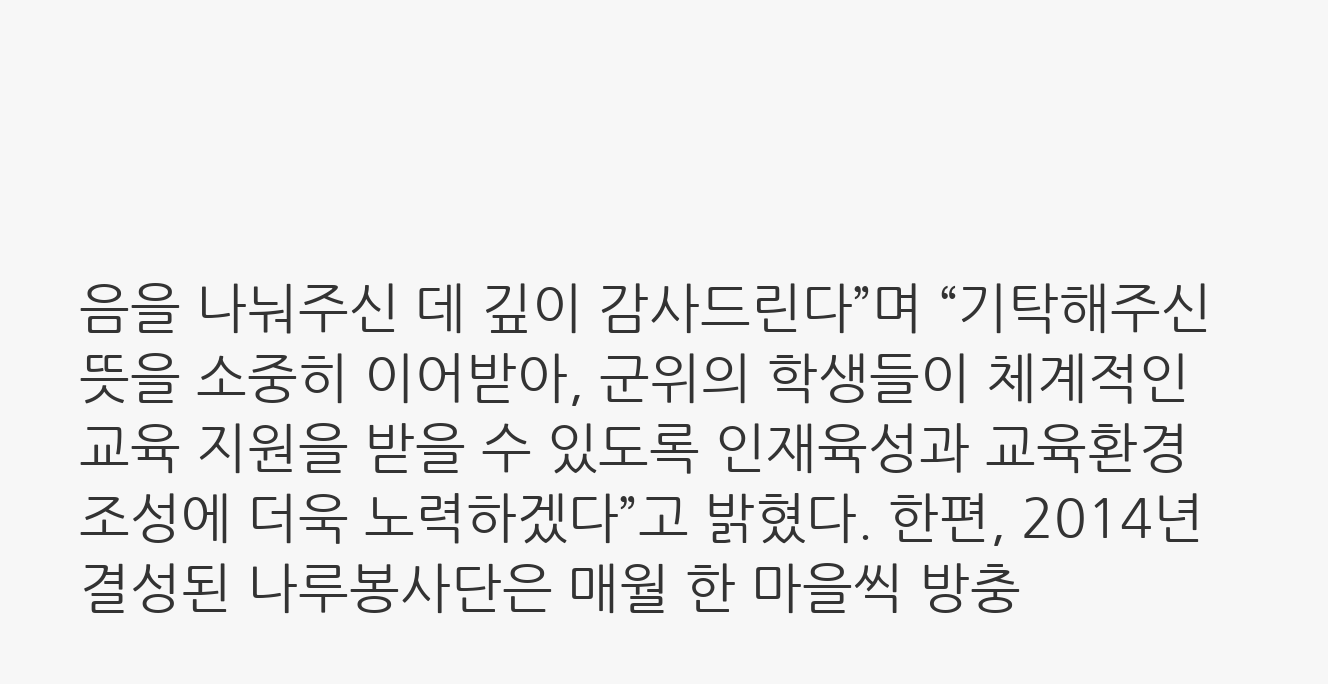음을 나눠주신 데 깊이 감사드린다”며 “기탁해주신 뜻을 소중히 이어받아, 군위의 학생들이 체계적인 교육 지원을 받을 수 있도록 인재육성과 교육환경 조성에 더욱 노력하겠다”고 밝혔다. 한편, 2014년 결성된 나루봉사단은 매월 한 마을씩 방충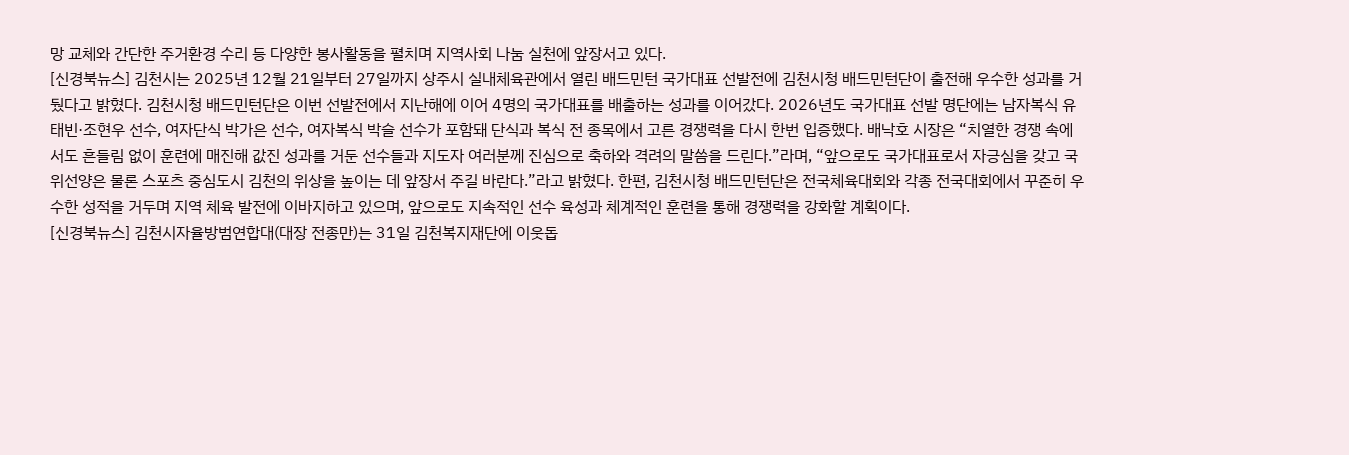망 교체와 간단한 주거환경 수리 등 다양한 봉사활동을 펼치며 지역사회 나눔 실천에 앞장서고 있다.
[신경북뉴스] 김천시는 2025년 12월 21일부터 27일까지 상주시 실내체육관에서 열린 배드민턴 국가대표 선발전에 김천시청 배드민턴단이 출전해 우수한 성과를 거뒀다고 밝혔다. 김천시청 배드민턴단은 이번 선발전에서 지난해에 이어 4명의 국가대표를 배출하는 성과를 이어갔다. 2026년도 국가대표 선발 명단에는 남자복식 유태빈·조현우 선수, 여자단식 박가은 선수, 여자복식 박슬 선수가 포함돼 단식과 복식 전 종목에서 고른 경쟁력을 다시 한번 입증했다. 배낙호 시장은 “치열한 경쟁 속에서도 흔들림 없이 훈련에 매진해 값진 성과를 거둔 선수들과 지도자 여러분께 진심으로 축하와 격려의 말씀을 드린다.”라며, “앞으로도 국가대표로서 자긍심을 갖고 국위선양은 물론 스포츠 중심도시 김천의 위상을 높이는 데 앞장서 주길 바란다.”라고 밝혔다. 한편, 김천시청 배드민턴단은 전국체육대회와 각종 전국대회에서 꾸준히 우수한 성적을 거두며 지역 체육 발전에 이바지하고 있으며, 앞으로도 지속적인 선수 육성과 체계적인 훈련을 통해 경쟁력을 강화할 계획이다.
[신경북뉴스] 김천시자율방범연합대(대장 전종만)는 31일 김천복지재단에 이웃돕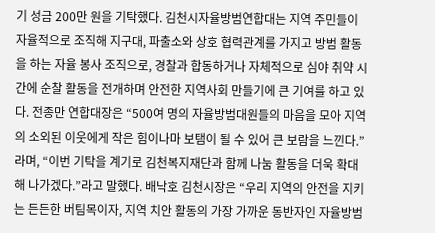기 성금 200만 원을 기탁했다. 김천시자율방범연합대는 지역 주민들이 자율적으로 조직해 지구대, 파출소와 상호 협력관계를 가지고 방범 활동을 하는 자율 봉사 조직으로, 경찰과 합동하거나 자체적으로 심야 취약 시간에 순찰 활동을 전개하며 안전한 지역사회 만들기에 큰 기여를 하고 있다. 전종만 연합대장은 “500여 명의 자율방범대원들의 마음을 모아 지역의 소외된 이웃에게 작은 힘이나마 보탬이 될 수 있어 큰 보람을 느낀다.”라며, “이번 기탁을 계기로 김천복지재단과 함께 나눔 활동을 더욱 확대해 나가겠다.”라고 말했다. 배낙호 김천시장은 “우리 지역의 안전을 지키는 든든한 버팀목이자, 지역 치안 활동의 가장 가까운 동반자인 자율방범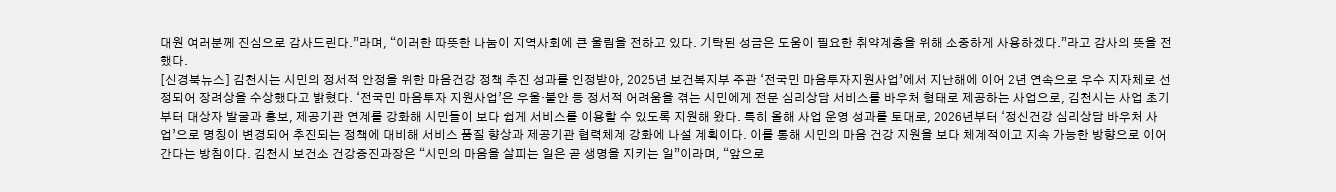대원 여러분께 진심으로 감사드린다.”라며, “이러한 따뜻한 나눔이 지역사회에 큰 울림을 전하고 있다. 기탁된 성금은 도움이 필요한 취약계층을 위해 소중하게 사용하겠다.”라고 감사의 뜻을 전했다.
[신경북뉴스] 김천시는 시민의 정서적 안정을 위한 마음건강 정책 추진 성과를 인정받아, 2025년 보건복지부 주관 ‘전국민 마음투자지원사업’에서 지난해에 이어 2년 연속으로 우수 지자체로 선정되어 장려상을 수상했다고 밝혔다. ‘전국민 마음투자 지원사업’은 우울·불안 등 정서적 어려움을 겪는 시민에게 전문 심리상담 서비스를 바우처 형태로 제공하는 사업으로, 김천시는 사업 초기부터 대상자 발굴과 홍보, 제공기관 연계를 강화해 시민들이 보다 쉽게 서비스를 이용할 수 있도록 지원해 왔다. 특히 올해 사업 운영 성과를 토대로, 2026년부터 ‘정신건강 심리상담 바우처 사업’으로 명칭이 변경되어 추진되는 정책에 대비해 서비스 품질 향상과 제공기관 협력체계 강화에 나설 계획이다. 이를 통해 시민의 마음 건강 지원을 보다 체계적이고 지속 가능한 방향으로 이어간다는 방침이다. 김천시 보건소 건강증진과장은 “시민의 마음을 살피는 일은 곧 생명을 지키는 일”이라며, “앞으로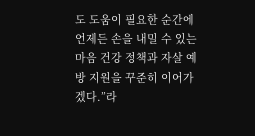도 도움이 필요한 순간에 언제든 손을 내밀 수 있는 마음 건강 정책과 자살 예방 지원을 꾸준히 이어가겠다.”라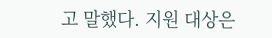고 말했다. 지원 대상은